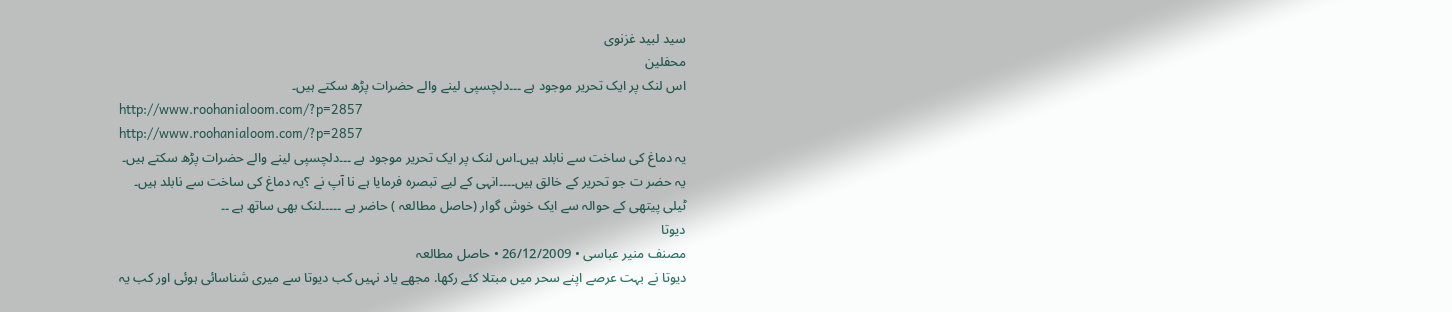سید لبید غزنوی
محفلین
اس لنک پر ایک تحریر موجود ہے ۔۔۔دلچسپی لینے والے حضرات پڑھ سکتے ہیں۔
http://www.roohanialoom.com/?p=2857
http://www.roohanialoom.com/?p=2857
یہ دماغ کی ساخت سے نابلد ہیں۔اس لنک پر ایک تحریر موجود ہے ۔۔۔دلچسپی لینے والے حضرات پڑھ سکتے ہیں۔
یہ حضر ت جو تحریر کے خالق ہیں۔۔۔۔انہی کے لیے تبصرہ فرمایا ہے نا آپ نے ؟یہ دماغ کی ساخت سے نابلد ہیں۔
ٹیلی پیتھی کے حوالہ سے ایک خوش گوار (حاصل مطالعہ ) حاضر ہے ۔۔۔۔۔لنک بھی ساتھ ہے ۔۔
دیوتا
مصنف منیر عباسی • 26/12/2009 • حاصل مطالعہ
دیوتا نے بہت عرصے اپنے سحر میں مبتلا کئے رکھا. مجھے یاد نہیں کب دیوتا سے میری شناسائی ہوئی اور کب یہ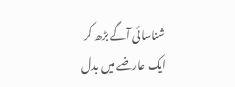شناسائی آگے بڑھ کر ایک عارضے میں بدل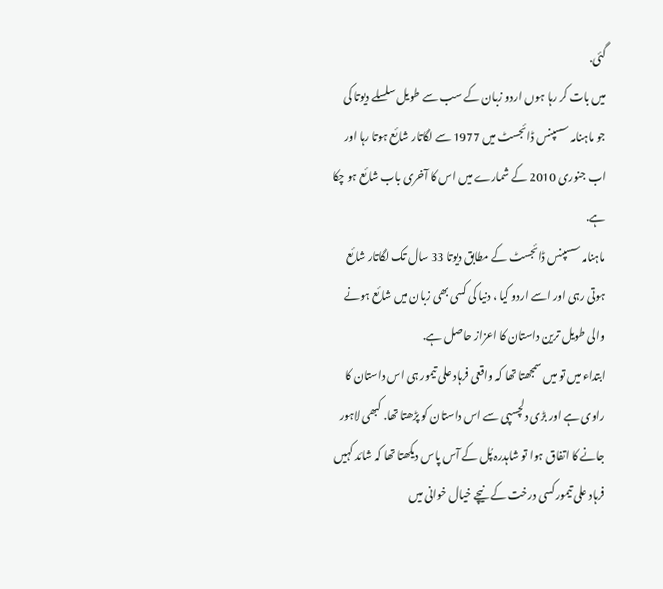گئی.
میں بات کر رہا ہوں اردو زبان کے سب سے طویل سلسلے دیوتا کی جو ماہنامہ سسپنس ڈائجسٹ میں 1977 سے لگاتار شائع ہوتا رہا اور اب جنوری 2010 کے شمارے میں اس کا آخری باب شائع ہو چکا ہے.
ماہنامہ سسپنس ڈائجسٹ کے مطابق دیوتا 33 سال تک لگاتار شائع ہوتی رہی اور اسے اردو کیا ، دنیا کی کسی بھی زبان میں شائع ہونے والی طویل ترین داستان کا اعزاز حاصل ہے.
ابتداء میں تو میں سمجھتا تھا کہ واقعی فرہاد علی تیمور ہی اس داستان کا راوی ہے اور بڑی دلچسپی سے اس داستان کو پڑھتا تھا. کبھی لاہور جانے کا اتفاق ہوا تو شاہدرہ پُل کے آس پاس دیکھتا تھا کہ شائد کہیں فرہاد علی تیمور کسی درخت کے نیچے خیال خوانی میں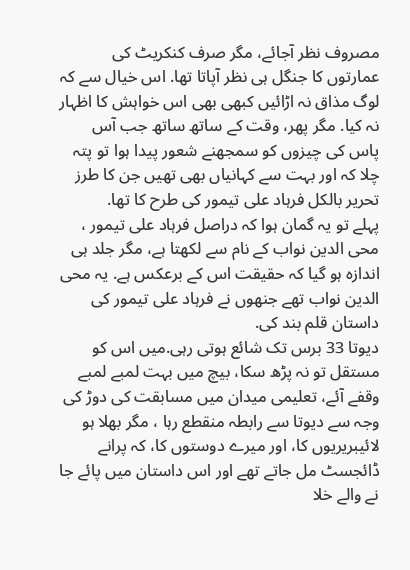مصروف نظر آجائے، مگر صرف کنکریٹ کی عمارتوں کا جنگل ہی نظر آپاتا تھا. اس خیال سے کہ لوگ مذاق نہ اڑائیں کبھی بھی اس خواہش کا اظہار نہ کیا. مگر پھر، وقت کے ساتھ ساتھ جب آس پاس کی چیزوں کو سمجھنے شعور پیدا ہوا تو پتہ چلا کہ اور بہت سے کہانیاں بھی تھیں جن کا طرز تحریر بالکل فرہاد علی تیمور کی طرح کا تھا.
پہلے تو یہ گمان ہوا کہ دراصل فرہاد علی تیمور ، محی الدین نواب کے نام سے لکھتا ہے، مگر جلد ہی اندازہ ہو گیا کہ حقیقت اس کے برعکس ہے. یہ محی الدین نواب تھے جنھوں نے فرہاد علی تیمور کی داستان قلم بند کی.
دیوتا 33 برس تک شائع ہوتی رہی.میں اس کو مستقل تو نہ پڑھ سکا، بیچ میں بہت لمبے لمبے وقفے آئے، تعلیمی میدان میں مسابقت کی دوڑ کی وجہ سے دیوتا سے رابطہ منقطع رہا ، مگر بھلا ہو لائیبریریوں کا، اور میرے دوستوں کا، کہ پرانے ڈائجسٹ مل جاتے تھے اور اس داستان میں پائے جا نے والے خلا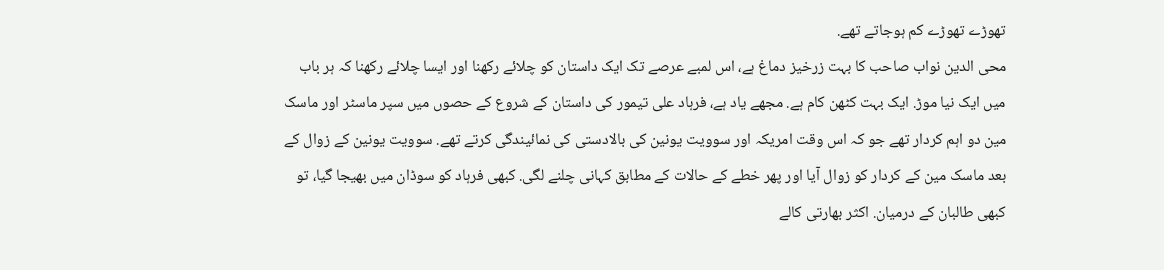تھوڑے تھوڑے کم ہوجاتے تھے.
محی الدین نواب صاحب کا بہت زرخیز دماغ ہے، اس لمبے عرصے تک ایک داستان کو چلائے رکھنا اور ایسا چلائے رکھنا کہ ہر باب میں ایک نیا موڑ. ایک بہت کٹھن کام ہے. مجھے یاد ہے، فرہاد علی تیمور کی داستان کے شروع کے حصوں میں سپر ماسٹر اور ماسک مین دو اہم کردار تھے جو کہ اس وقت امریکہ اور سوویت یونین کی بالادستی کی نمائیندگی کرتے تھے. سوویت یونین کے زوال کے بعد ماسک مین کے کردار کو زوال آیا اور پھر خطے کے حالات کے مطابق کہانی چلنے لگی. کبھی فرہاد کو سوڈان میں بھیجا گیا، تو کبھی طالبان کے درمیان. اکثر بھارتی کالے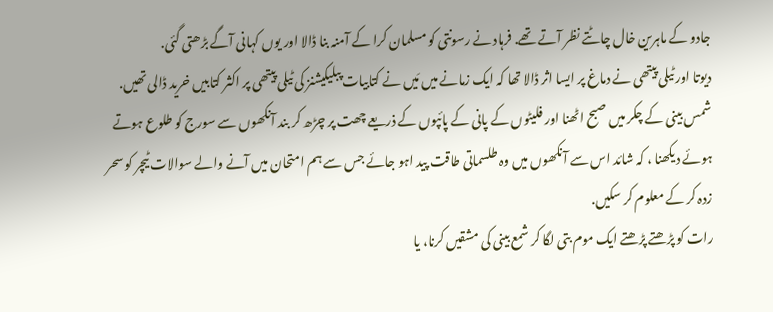جادو کے ماہرین خال چاٹتے نظر آتے تھے. فرہاد نے رسونتی کو مسلمان کرا کے آمنہ بنا ڈالا اور یوں کہانی آگے بڑھتی گئی.
دیوتا اور ٹیلی پیتھی نے دماغ پر ایسا اثر ڈالا تھا کہ ایک زمانے میں مَیں نے کتابیات پبلیکیشنز کی ٹیلی پیتھی پر اکثر کتابیں خرید ڈالی تھیں. شمس بینی کے چکر میں صبح اٹھنا اور فلیٹوں کے پانی کے پائپوں کے ذریعے چھت پر چڑھ کر بند آنکھوں سے سورج کو طلوع ہوتے ہوئے دیکھنا ، کہ شائد اس سے آنکھوں میں وہ طلسماتی طاقت پید اہو جائے جس سے ہم امتحان میں آنے والے سوالات ٹیچر کو سحر زدہ کر کے معلوم کر سکیں.
رات کو پڑھتے پڑھتے ایک موم بتی لگا کر شمع بینی کی مشقیں کرنا، یا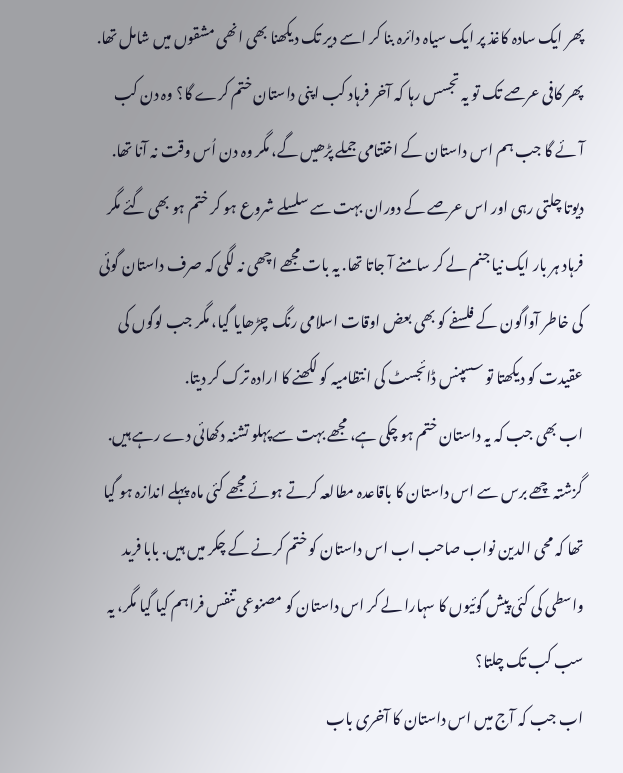پھر ایک سادہ کاغذ پر ایک سیاہ دائرہ بنا کر اسے دیر تک دیکھنا بھی انھی مشقوں میں شامل تھا.
پھر کافی عرصے تک تو یہ تجسس رہا کہ آخر فرہاد کب اپنی داستان ختم کرے گا؟ وہ دن کب آئے گا جب ہم اس داستان کے اختتامی جملے پڑھیں گے، مگر وہ دن اُس وقت نہ آنا تھا. دیوتا چلتی رہی اور اس عرصے کے دوران بہت سے سلسلے شروع ہو کر ختم ہو بھی گئے مگر فرہاد ہر بار ایک نیا جنم لے کر سامنے آ جاتا تھا. یہ بات مجھے اچھی نہ لگی کہ صرف داستان گوئی کی خاطر آواگون کے فلسفے کو بھی بعض اوقات اسلامی رنگ چڑھایا گیا، مگر جب لوگوں کی عقیدت کو دیکھتا تو سسپنس ڈائجسٹ کی انتظامیہ کو لکھنے کا ارادہ ترک کر دیتا.
اب بھی جب کہ یہ داستان ختم ہو چکی ہے، مجھے بہت سے پہلو تشنہ دکھائی دے رہے ہیں. گزشتہ چھے برس سے اس داستان کا باقاعدہ مطالعہ کرتے ہوئے مجھے کئی ماہ پہلے اندازہ ہو گیا تھا کہ محی الدین نواب صاحب اب اس داستان کو ختم کرنے کے چکر میں ہیں. بابا فرید واسطی کی کئی پیش گوئیوں کا سہارا لے کر اس داستان کو مصنوعی تنفس فراہم کیا گیا مگر، یہ سب کب تک چلتا؟
اب جب کہ آج میں اس داستان کا آخری باب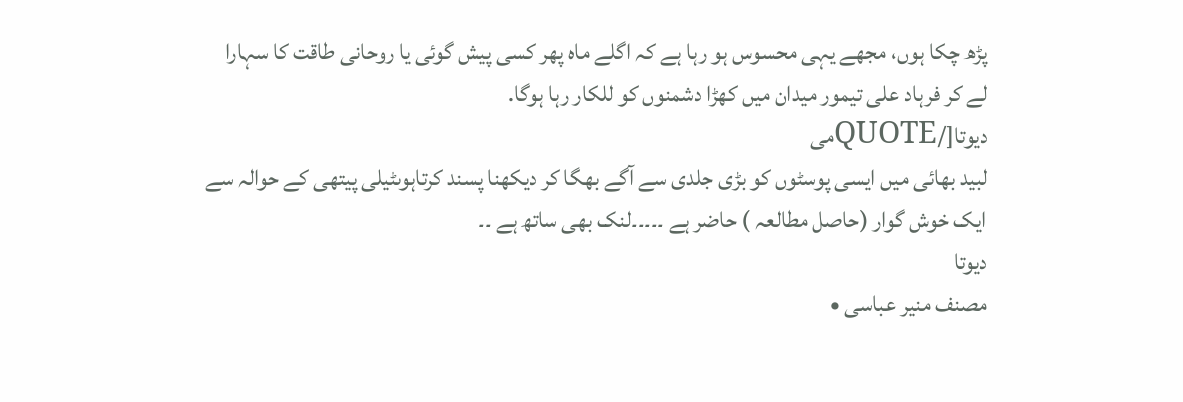پڑھ چکا ہوں، مجھے یہی محسوس ہو رہا ہے کہ اگلے ماہ پھر کسی پیش گوئی یا روحانی طاقت کا سہارا لے کر فرہاد علی تیمور میدان میں کھڑا دشمنوں کو للکار رہا ہوگا.
دیوتا[/QUOTEمی
لبید بھائی میں ایسی پوسٹوں کو بڑی جلدی سے آگے بھگا کر دیکھنا پسند کرتاہوںٹیلی پیتھی کے حوالہ سے ایک خوش گوار (حاصل مطالعہ ) حاضر ہے ۔۔۔۔۔لنک بھی ساتھ ہے ۔۔
دیوتا
مصنف منیر عباسی •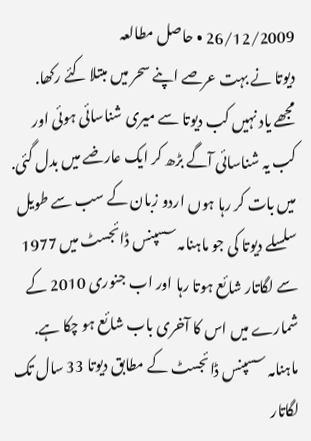26/12/2009 • حاصل مطالعہ
دیوتا نے بہت عرصے اپنے سحر میں مبتلا کئے رکھا. مجھے یاد نہیں کب دیوتا سے میری شناسائی ہوئی اور کب یہ شناسائی آگے بڑھ کر ایک عارضے میں بدل گئی.
میں بات کر رہا ہوں اردو زبان کے سب سے طویل سلسلے دیوتا کی جو ماہنامہ سسپنس ڈائجسٹ میں 1977 سے لگاتار شائع ہوتا رہا اور اب جنوری 2010 کے شمارے میں اس کا آخری باب شائع ہو چکا ہے.
ماہنامہ سسپنس ڈائجسٹ کے مطابق دیوتا 33 سال تک لگاتار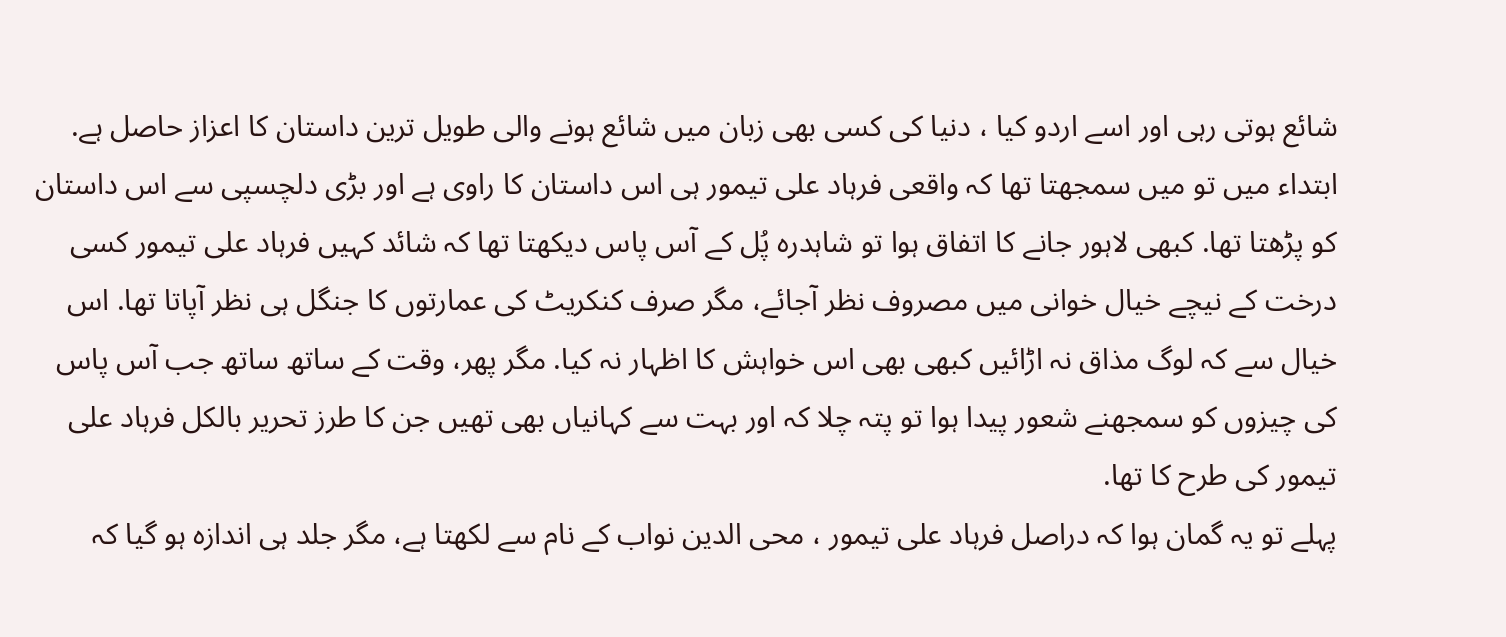شائع ہوتی رہی اور اسے اردو کیا ، دنیا کی کسی بھی زبان میں شائع ہونے والی طویل ترین داستان کا اعزاز حاصل ہے.
ابتداء میں تو میں سمجھتا تھا کہ واقعی فرہاد علی تیمور ہی اس داستان کا راوی ہے اور بڑی دلچسپی سے اس داستان کو پڑھتا تھا. کبھی لاہور جانے کا اتفاق ہوا تو شاہدرہ پُل کے آس پاس دیکھتا تھا کہ شائد کہیں فرہاد علی تیمور کسی درخت کے نیچے خیال خوانی میں مصروف نظر آجائے، مگر صرف کنکریٹ کی عمارتوں کا جنگل ہی نظر آپاتا تھا. اس خیال سے کہ لوگ مذاق نہ اڑائیں کبھی بھی اس خواہش کا اظہار نہ کیا. مگر پھر، وقت کے ساتھ ساتھ جب آس پاس کی چیزوں کو سمجھنے شعور پیدا ہوا تو پتہ چلا کہ اور بہت سے کہانیاں بھی تھیں جن کا طرز تحریر بالکل فرہاد علی تیمور کی طرح کا تھا.
پہلے تو یہ گمان ہوا کہ دراصل فرہاد علی تیمور ، محی الدین نواب کے نام سے لکھتا ہے، مگر جلد ہی اندازہ ہو گیا کہ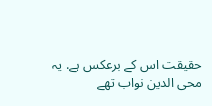حقیقت اس کے برعکس ہے. یہ محی الدین نواب تھے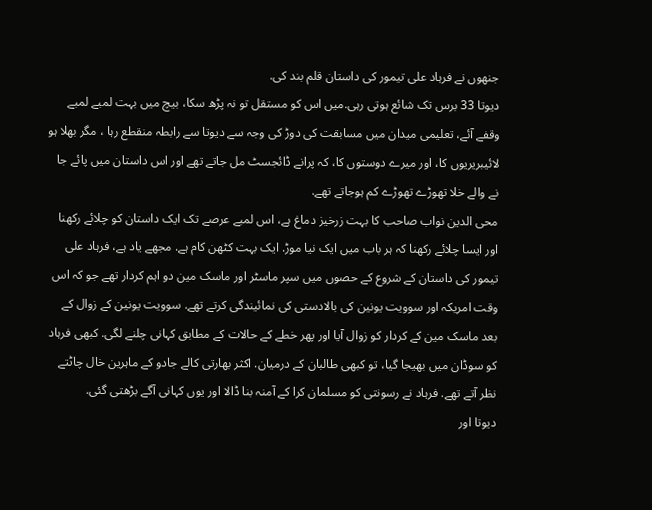جنھوں نے فرہاد علی تیمور کی داستان قلم بند کی.
دیوتا 33 برس تک شائع ہوتی رہی.میں اس کو مستقل تو نہ پڑھ سکا، بیچ میں بہت لمبے لمبے وقفے آئے، تعلیمی میدان میں مسابقت کی دوڑ کی وجہ سے دیوتا سے رابطہ منقطع رہا ، مگر بھلا ہو لائیبریریوں کا، اور میرے دوستوں کا، کہ پرانے ڈائجسٹ مل جاتے تھے اور اس داستان میں پائے جا نے والے خلا تھوڑے تھوڑے کم ہوجاتے تھے.
محی الدین نواب صاحب کا بہت زرخیز دماغ ہے، اس لمبے عرصے تک ایک داستان کو چلائے رکھنا اور ایسا چلائے رکھنا کہ ہر باب میں ایک نیا موڑ. ایک بہت کٹھن کام ہے. مجھے یاد ہے، فرہاد علی تیمور کی داستان کے شروع کے حصوں میں سپر ماسٹر اور ماسک مین دو اہم کردار تھے جو کہ اس وقت امریکہ اور سوویت یونین کی بالادستی کی نمائیندگی کرتے تھے. سوویت یونین کے زوال کے بعد ماسک مین کے کردار کو زوال آیا اور پھر خطے کے حالات کے مطابق کہانی چلنے لگی. کبھی فرہاد کو سوڈان میں بھیجا گیا، تو کبھی طالبان کے درمیان. اکثر بھارتی کالے جادو کے ماہرین خال چاٹتے نظر آتے تھے. فرہاد نے رسونتی کو مسلمان کرا کے آمنہ بنا ڈالا اور یوں کہانی آگے بڑھتی گئی.
دیوتا اور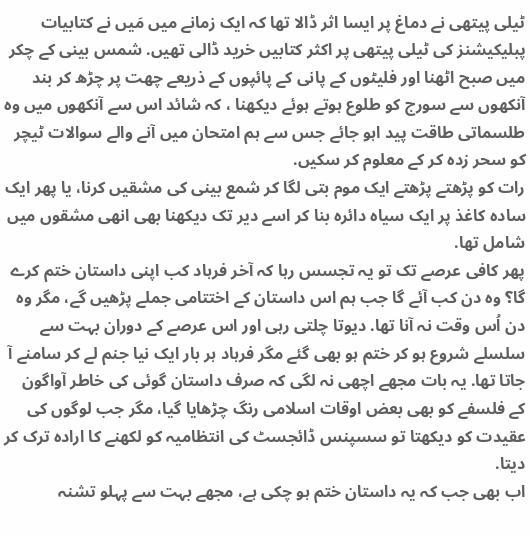ٹیلی پیتھی نے دماغ پر ایسا اثر ڈالا تھا کہ ایک زمانے میں مَیں نے کتابیات پبلیکیشنز کی ٹیلی پیتھی پر اکثر کتابیں خرید ڈالی تھیں. شمس بینی کے چکر میں صبح اٹھنا اور فلیٹوں کے پانی کے پائپوں کے ذریعے چھت پر چڑھ کر بند آنکھوں سے سورج کو طلوع ہوتے ہوئے دیکھنا ، کہ شائد اس سے آنکھوں میں وہ طلسماتی طاقت پید اہو جائے جس سے ہم امتحان میں آنے والے سوالات ٹیچر کو سحر زدہ کر کے معلوم کر سکیں.
رات کو پڑھتے پڑھتے ایک موم بتی لگا کر شمع بینی کی مشقیں کرنا، یا پھر ایک سادہ کاغذ پر ایک سیاہ دائرہ بنا کر اسے دیر تک دیکھنا بھی انھی مشقوں میں شامل تھا.
پھر کافی عرصے تک تو یہ تجسس رہا کہ آخر فرہاد کب اپنی داستان ختم کرے گا؟ وہ دن کب آئے گا جب ہم اس داستان کے اختتامی جملے پڑھیں گے، مگر وہ دن اُس وقت نہ آنا تھا. دیوتا چلتی رہی اور اس عرصے کے دوران بہت سے سلسلے شروع ہو کر ختم ہو بھی گئے مگر فرہاد ہر بار ایک نیا جنم لے کر سامنے آ جاتا تھا. یہ بات مجھے اچھی نہ لگی کہ صرف داستان گوئی کی خاطر آواگون کے فلسفے کو بھی بعض اوقات اسلامی رنگ چڑھایا گیا، مگر جب لوگوں کی عقیدت کو دیکھتا تو سسپنس ڈائجسٹ کی انتظامیہ کو لکھنے کا ارادہ ترک کر دیتا.
اب بھی جب کہ یہ داستان ختم ہو چکی ہے، مجھے بہت سے پہلو تشنہ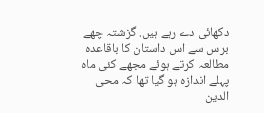دکھائی دے رہے ہیں. گزشتہ چھے برس سے اس داستان کا باقاعدہ مطالعہ کرتے ہوئے مجھے کئی ماہ پہلے اندازہ ہو گیا تھا کہ محی الدین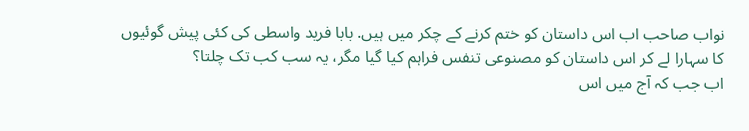نواب صاحب اب اس داستان کو ختم کرنے کے چکر میں ہیں. بابا فرید واسطی کی کئی پیش گوئیوں کا سہارا لے کر اس داستان کو مصنوعی تنفس فراہم کیا گیا مگر، یہ سب کب تک چلتا؟
اب جب کہ آج میں اس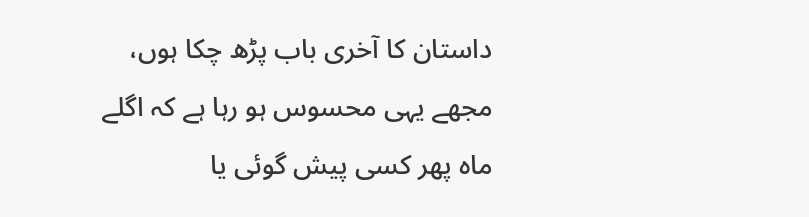داستان کا آخری باب پڑھ چکا ہوں، مجھے یہی محسوس ہو رہا ہے کہ اگلے ماہ پھر کسی پیش گوئی یا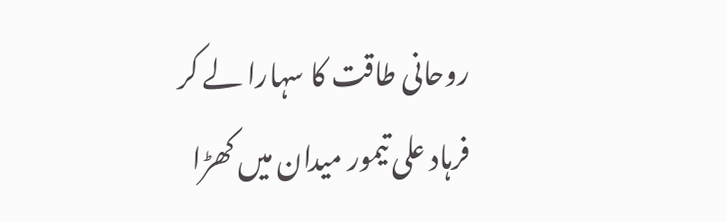روحانی طاقت کا سہارا لے کر فرہاد علی تیمور میدان میں کھڑا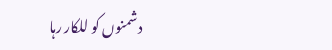دشمنوں کو للکار رہا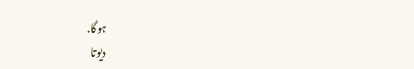ہوگا.
دیوتا